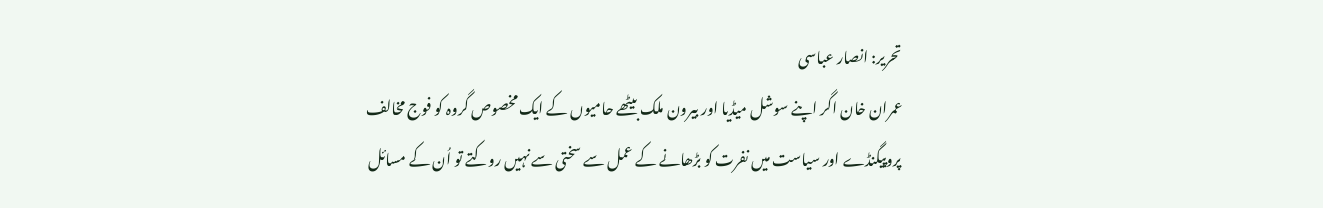تحریر: انصار عباسی
عمران خان اگر اپنے سوشل میڈیا اور بیرون ملک بیٹھے حامیوں کے ایک مخصوص گروہ کو فوج مخالف پروپیگنڈے اور سیاست میں نفرت کو بڑھانے کے عمل سے سختی سے نہیں روکتے تو اُن کے مسائل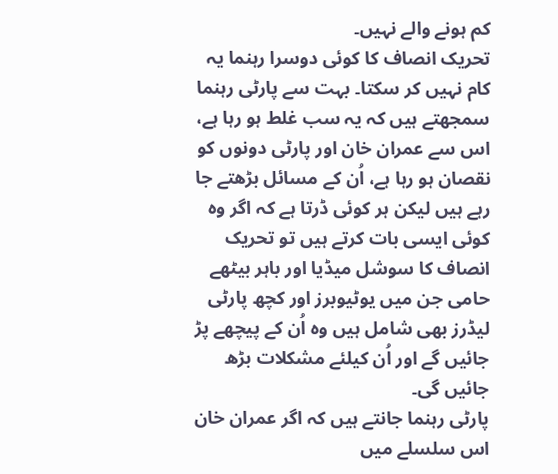کم ہونے والے نہیں۔
تحریک انصاف کا کوئی دوسرا رہنما یہ کام نہیں کر سکتا۔ بہت سے پارٹی رہنما سمجھتے ہیں کہ یہ سب غلط ہو رہا ہے، اس سے عمران خان اور پارٹی دونوں کو نقصان ہو رہا ہے، اُن کے مسائل بڑھتے جا رہے ہیں لیکن ہر کوئی ڈرتا ہے کہ اگر وہ کوئی ایسی بات کرتے ہیں تو تحریک انصاف کا سوشل میڈیا اور باہر بیٹھے حامی جن میں یوٹیوبرز اور کچھ پارٹی لیڈرز بھی شامل ہیں وہ اُن کے پیچھے پڑ جائیں گے اور اُن کیلئے مشکلات بڑھ جائیں گی۔
پارٹی رہنما جانتے ہیں کہ اگر عمران خان اس سلسلے میں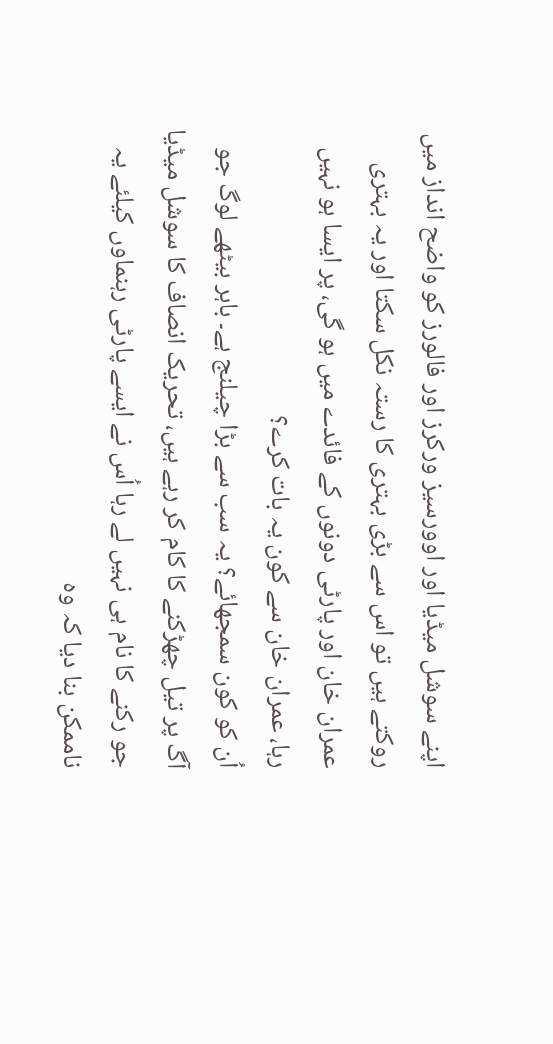اپنے سوشل میڈیا اور اوورسیز ورکرز اور فالورز کو واضح انداز میں روکتے ہیں تو اس سے بڑی بہتری کا رستہ نکل سکتا اور یہ بہتری عمران خان اور پارٹی دونوں کے فائدے میں ہو گی، پر ایسا ہو نہیں رہا، عمران خان سے کون یہ بات کرے؟
اُن کو کون سمجھائے؟ یہ سب سے بڑا چیلنج ہے۔ باہر بیٹھے لوگ جو آگ پر تیل چھڑکنے کا کام کر رہے ہیں، تحریک انصاف کا سوشل میڈیا جو رکنے کا نام ہی نہیں لے رہا اُس نے ایسے پارٹی رہنماوں کیلئے یہ ناممکن بنا دیا کہ وہ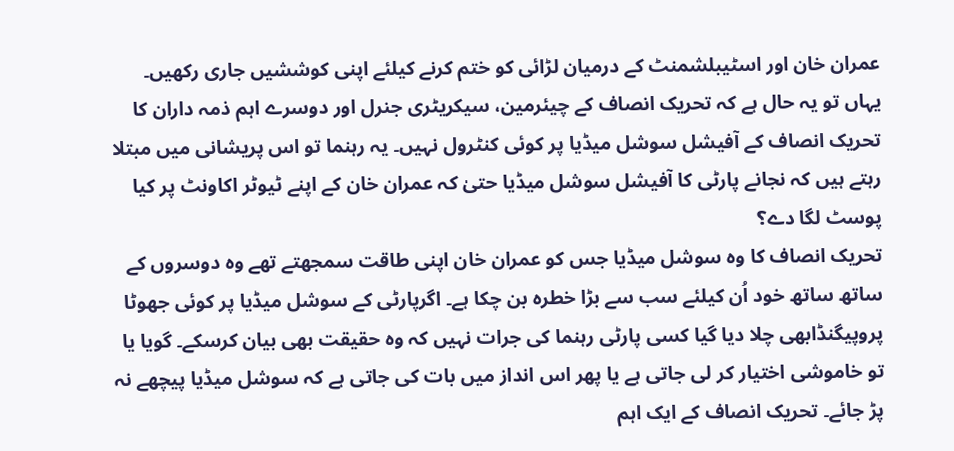عمران خان اور اسٹیبلشمنٹ کے درمیان لڑائی کو ختم کرنے کیلئے اپنی کوششیں جاری رکھیں۔
یہاں تو یہ حال ہے کہ تحریک انصاف کے چیئرمین، سیکریٹری جنرل اور دوسرے اہم ذمہ داران کا تحریک انصاف کے آفیشل سوشل میڈیا پر کوئی کنٹرول نہیں۔ یہ رہنما تو اس پریشانی میں مبتلا رہتے ہیں کہ نجانے پارٹی کا آفیشل سوشل میڈیا حتیٰ کہ عمران خان کے اپنے ٹیوٹر اکاونٹ پر کیا پوسٹ لگا دے؟
تحریک انصاف کا وہ سوشل میڈیا جس کو عمران خان اپنی طاقت سمجھتے تھے وہ دوسروں کے ساتھ ساتھ خود اُن کیلئے سب سے بڑا خطرہ بن چکا ہے۔ اگرپارٹی کے سوشل میڈیا پر کوئی جھوٹا پروپیگنڈابھی چلا دیا گیا کسی پارٹی رہنما کی جرات نہیں کہ وہ حقیقت بھی بیان کرسکے۔ گویا یا تو خاموشی اختیار کر لی جاتی ہے یا پھر اس انداز میں بات کی جاتی ہے کہ سوشل میڈیا پیچھے نہ پڑ جائے۔ تحریک انصاف کے ایک اہم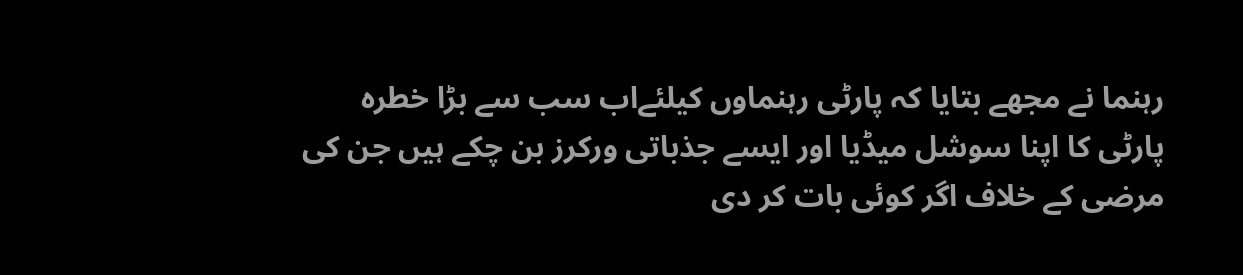رہنما نے مجھے بتایا کہ پارٹی رہنماوں کیلئےاب سب سے بڑا خطرہ پارٹی کا اپنا سوشل میڈیا اور ایسے جذباتی ورکرز بن چکے ہیں جن کی مرضی کے خلاف اگر کوئی بات کر دی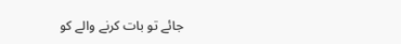جائے تو بات کرنے والے کو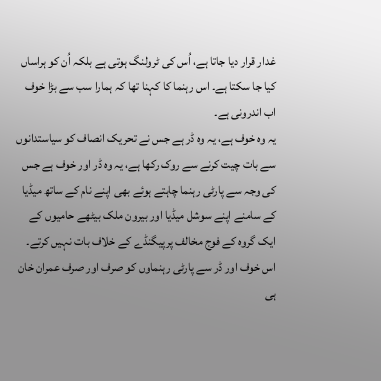غدار قرار دیا جاتا ہے، اُس کی ٹرولنگ ہوتی ہے بلکہ اُن کو ہراساں کیا جا سکتا ہے۔ اس رہنما کا کہنا تھا کہ ہمارا سب سے بڑا خوف اب اندرونی ہے۔
یہ وہ خوف ہے، یہ وہ ڈر ہے جس نے تحریک انصاف کو سیاستدانوں سے بات چیت کرنے سے روک رکھا ہے، یہ وہ ڈر اور خوف ہے جس کی وجہ سے پارٹی رہنما چاہتے ہوئے بھی اپنے نام کے ساتھ میڈیا کے سامنے اپنے سوشل میڈیا اور بیرون ملک بیٹھے حامیوں کے ایک گروہ کے فوج مخالف پرپیگنڈے کے خلاف بات نہیں کرتے۔ اس خوف اور ڈر سے پارٹی رہنماوں کو صرف اور صرف عمران خان ہی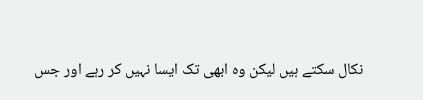نکال سکتے ہیں لیکن وہ ابھی تک ایسا نہیں کر رہے اور جس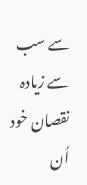سے سب سے زیادہ نقصان خود اُن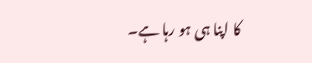کا اپنا ہی ہو رہا ہے۔